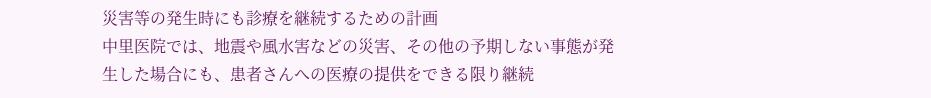災害等の発生時にも診療を継続するための計画
中里医院では、地震や風水害などの災害、その他の予期しない事態が発生した場合にも、患者さんへの医療の提供をできる限り継続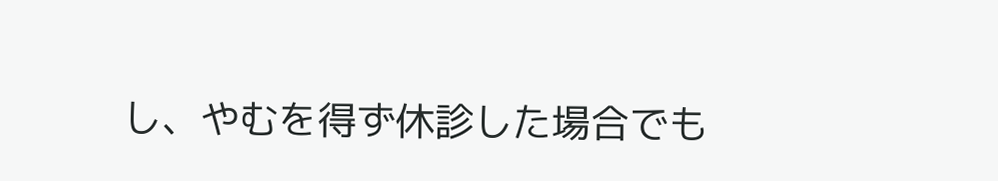し、やむを得ず休診した場合でも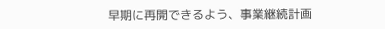早期に再開できるよう、事業継続計画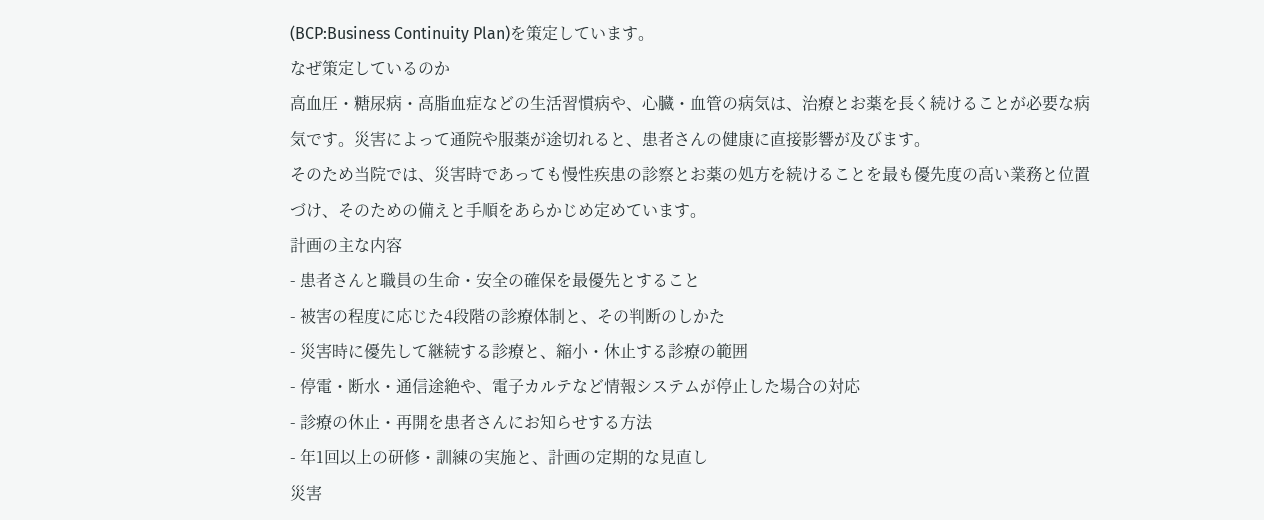(BCP:Business Continuity Plan)を策定しています。
なぜ策定しているのか
高血圧・糖尿病・高脂血症などの生活習慣病や、心臓・血管の病気は、治療とお薬を長く続けることが必要な病気です。災害によって通院や服薬が途切れると、患者さんの健康に直接影響が及びます。
そのため当院では、災害時であっても慢性疾患の診察とお薬の処方を続けることを最も優先度の高い業務と位置づけ、そのための備えと手順をあらかじめ定めています。
計画の主な内容
- 患者さんと職員の生命・安全の確保を最優先とすること
- 被害の程度に応じた4段階の診療体制と、その判断のしかた
- 災害時に優先して継続する診療と、縮小・休止する診療の範囲
- 停電・断水・通信途絶や、電子カルテなど情報システムが停止した場合の対応
- 診療の休止・再開を患者さんにお知らせする方法
- 年1回以上の研修・訓練の実施と、計画の定期的な見直し
災害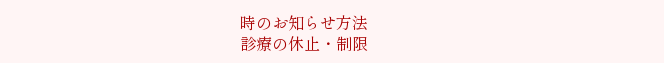時のお知らせ方法
診療の休止・制限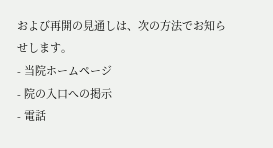および再開の見通しは、次の方法でお知らせします。
- 当院ホームページ
- 院の入口への掲示
- 電話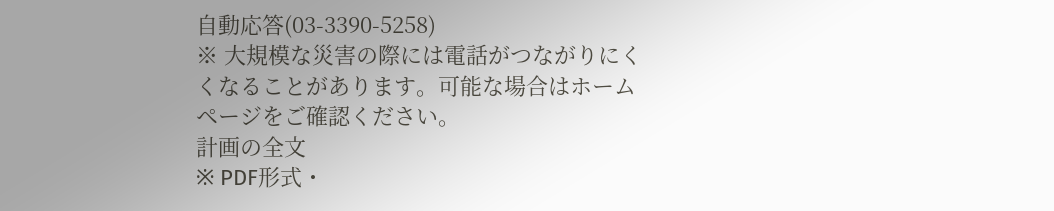自動応答(03-3390-5258)
※ 大規模な災害の際には電話がつながりにくくなることがあります。可能な場合はホームページをご確認ください。
計画の全文
※ PDF形式・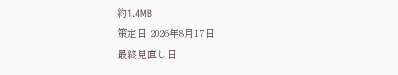約1.4MB
策定日 2026年8月17日
最終見直し日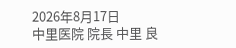2026年8月17日
中里医院 院長 中里 良